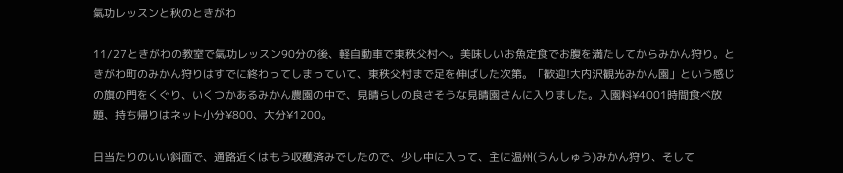氣功レッスンと秋のときがわ

11/27ときがわの教室で氣功レッスン90分の後、軽自動車で東秩父村へ。美味しいお魚定食でお腹を満たしてからみかん狩り。ときがわ町のみかん狩りはすでに終わってしまっていて、東秩父村まで足を伸ばした次第。「歓迎!大内沢観光みかん園」という感じの旗の門をくぐり、いくつかあるみかん農園の中で、見晴らしの良さそうな見晴園さんに入りました。入園料¥4001時間食べ放題、持ち帰りはネット小分¥800、大分¥1200。

日当たりのいい斜面で、通路近くはもう収穫済みでしたので、少し中に入って、主に温州(うんしゅう)みかん狩り、そして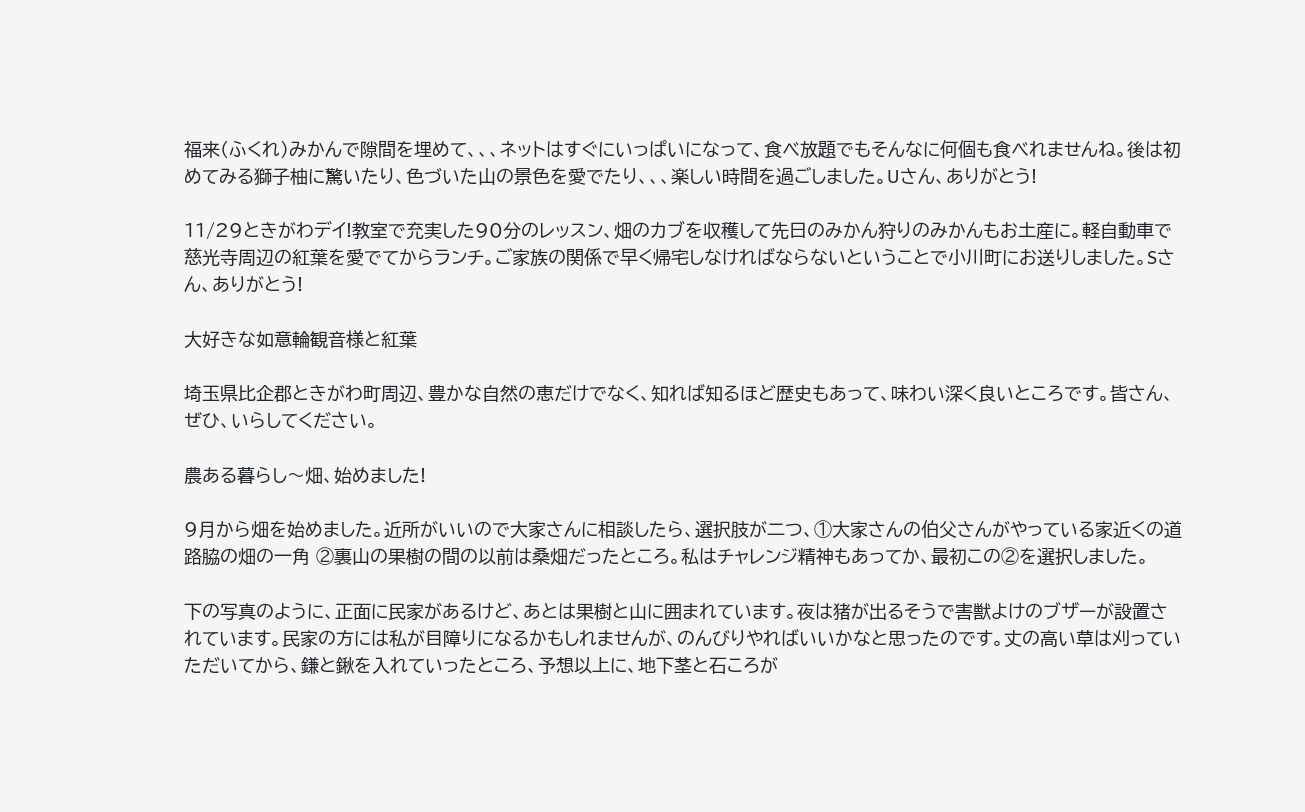福来(ふくれ)みかんで隙間を埋めて、、、ネットはすぐにいっぱいになって、食べ放題でもそんなに何個も食べれませんね。後は初めてみる獅子柚に驚いたり、色づいた山の景色を愛でたり、、、楽しい時間を過ごしました。Uさん、ありがとう!

11/29ときがわデイ!教室で充実した90分のレッスン、畑のカブを収穫して先日のみかん狩りのみかんもお土産に。軽自動車で慈光寺周辺の紅葉を愛でてからランチ。ご家族の関係で早く帰宅しなければならないということで小川町にお送りしました。Sさん、ありがとう!

大好きな如意輪観音様と紅葉

埼玉県比企郡ときがわ町周辺、豊かな自然の恵だけでなく、知れば知るほど歴史もあって、味わい深く良いところです。皆さん、ぜひ、いらしてください。

農ある暮らし〜畑、始めました!

9月から畑を始めました。近所がいいので大家さんに相談したら、選択肢が二つ、①大家さんの伯父さんがやっている家近くの道路脇の畑の一角 ②裏山の果樹の間の以前は桑畑だったところ。私はチャレンジ精神もあってか、最初この②を選択しました。

下の写真のように、正面に民家があるけど、あとは果樹と山に囲まれています。夜は猪が出るそうで害獣よけのブザーが設置されています。民家の方には私が目障りになるかもしれませんが、のんびりやればいいかなと思ったのです。丈の高い草は刈っていただいてから、鎌と鍬を入れていったところ、予想以上に、地下茎と石ころが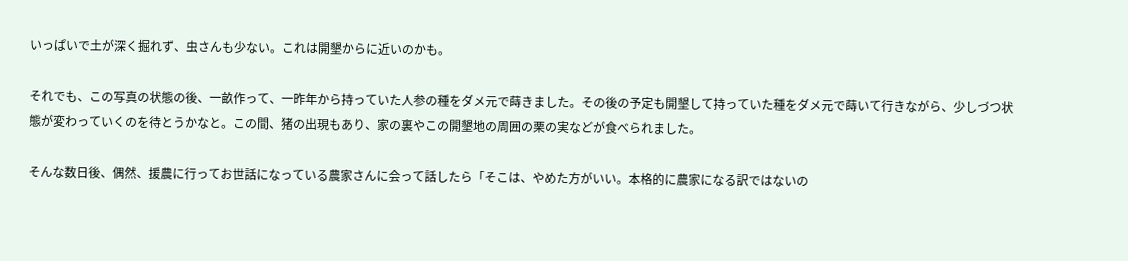いっぱいで土が深く掘れず、虫さんも少ない。これは開墾からに近いのかも。

それでも、この写真の状態の後、一畝作って、一昨年から持っていた人参の種をダメ元で蒔きました。その後の予定も開墾して持っていた種をダメ元で蒔いて行きながら、少しづつ状態が変わっていくのを待とうかなと。この間、猪の出現もあり、家の裏やこの開墾地の周囲の栗の実などが食べられました。

そんな数日後、偶然、援農に行ってお世話になっている農家さんに会って話したら「そこは、やめた方がいい。本格的に農家になる訳ではないの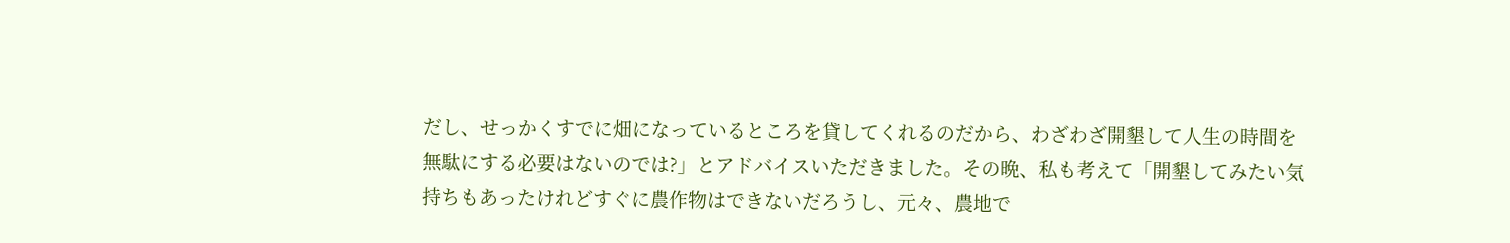だし、せっかくすでに畑になっているところを貸してくれるのだから、わざわざ開墾して人生の時間を無駄にする必要はないのでは?」とアドバイスいただきました。その晩、私も考えて「開墾してみたい気持ちもあったけれどすぐに農作物はできないだろうし、元々、農地で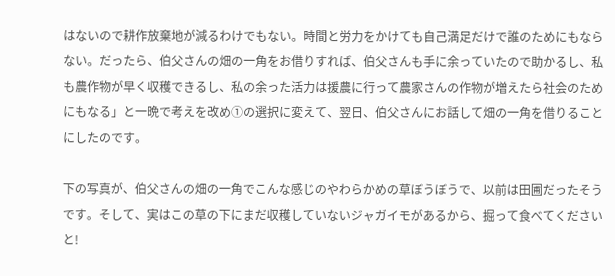はないので耕作放棄地が減るわけでもない。時間と労力をかけても自己満足だけで誰のためにもならない。だったら、伯父さんの畑の一角をお借りすれば、伯父さんも手に余っていたので助かるし、私も農作物が早く収穫できるし、私の余った活力は援農に行って農家さんの作物が増えたら社会のためにもなる」と一晩で考えを改め①の選択に変えて、翌日、伯父さんにお話して畑の一角を借りることにしたのです。

下の写真が、伯父さんの畑の一角でこんな感じのやわらかめの草ぼうぼうで、以前は田圃だったそうです。そして、実はこの草の下にまだ収穫していないジャガイモがあるから、掘って食べてくださいと!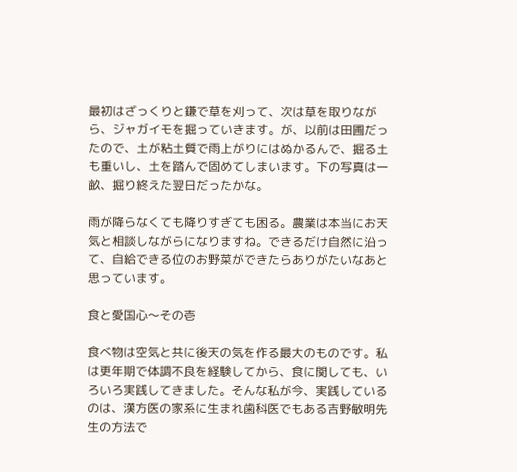最初はざっくりと鎌で草を刈って、次は草を取りながら、ジャガイモを掘っていきます。が、以前は田圃だったので、土が粘土質で雨上がりにはぬかるんで、掘る土も重いし、土を踏んで固めてしまいます。下の写真は一畝、掘り終えた翌日だったかな。

雨が降らなくても降りすぎても困る。農業は本当にお天気と相談しながらになりますね。できるだけ自然に沿って、自給できる位のお野菜ができたらありがたいなあと思っています。

食と愛国心〜その壱

食べ物は空気と共に後天の気を作る最大のものです。私は更年期で体調不良を経験してから、食に関しても、いろいろ実践してきました。そんな私が今、実践しているのは、漢方医の家系に生まれ歯科医でもある吉野敏明先生の方法で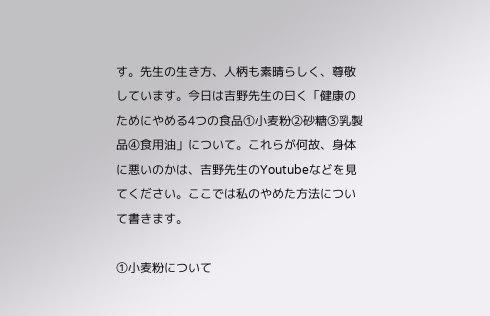す。先生の生き方、人柄も素晴らしく、尊敬しています。今日は吉野先生の曰く「健康のためにやめる4つの食品①小麦粉②砂糖③乳製品④食用油」について。これらが何故、身体に悪いのかは、吉野先生のYoutubeなどを見てください。ここでは私のやめた方法について書きます。

①小麦粉について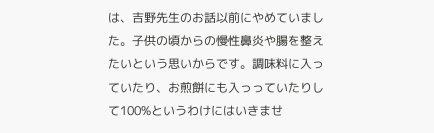は、吉野先生のお話以前にやめていました。子供の頃からの慢性鼻炎や腸を整えたいという思いからです。調味料に入っていたり、お煎餅にも入っっていたりして100%というわけにはいきませ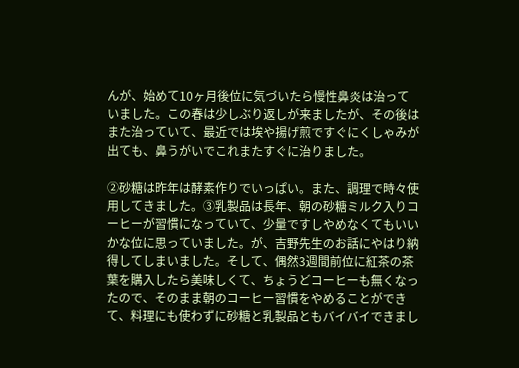んが、始めて10ヶ月後位に気づいたら慢性鼻炎は治っていました。この春は少しぶり返しが来ましたが、その後はまた治っていて、最近では埃や揚げ煎ですぐにくしゃみが出ても、鼻うがいでこれまたすぐに治りました。

②砂糖は昨年は酵素作りでいっぱい。また、調理で時々使用してきました。③乳製品は長年、朝の砂糖ミルク入りコーヒーが習慣になっていて、少量ですしやめなくてもいいかな位に思っていました。が、吉野先生のお話にやはり納得してしまいました。そして、偶然3週間前位に紅茶の茶葉を購入したら美味しくて、ちょうどコーヒーも無くなったので、そのまま朝のコーヒー習慣をやめることができて、料理にも使わずに砂糖と乳製品ともバイバイできまし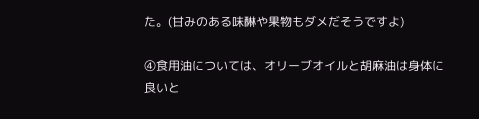た。(甘みのある味醂や果物もダメだそうですよ)

④食用油については、オリーブオイルと胡麻油は身体に良いと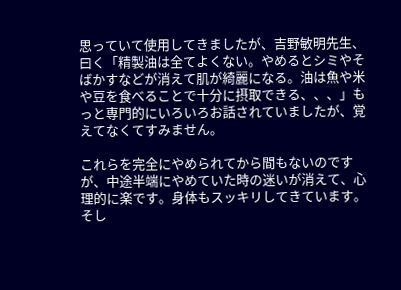思っていて使用してきましたが、吉野敏明先生、曰く「精製油は全てよくない。やめるとシミやそばかすなどが消えて肌が綺麗になる。油は魚や米や豆を食べることで十分に摂取できる、、、」もっと専門的にいろいろお話されていましたが、覚えてなくてすみません。

これらを完全にやめられてから間もないのですが、中途半端にやめていた時の迷いが消えて、心理的に楽です。身体もスッキリしてきています。そし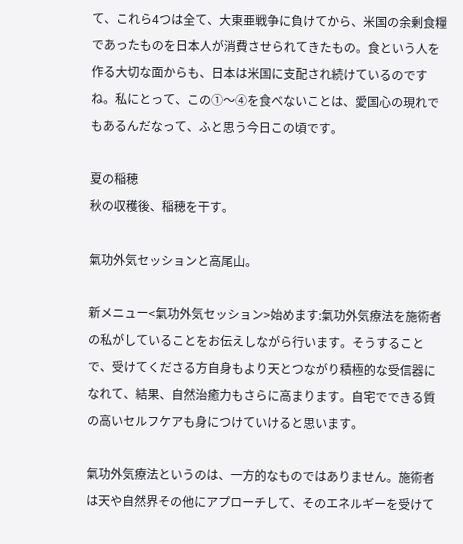て、これら4つは全て、大東亜戦争に負けてから、米国の余剰食糧であったものを日本人が消費させられてきたもの。食という人を作る大切な面からも、日本は米国に支配され続けているのですね。私にとって、この①〜④を食べないことは、愛国心の現れでもあるんだなって、ふと思う今日この頃です。

夏の稲穂
秋の収穫後、稲穂を干す。

氣功外気セッションと高尾山。

新メニュー<氣功外気セッション>始めます:氣功外気療法を施術者の私がしていることをお伝えしながら行います。そうすることで、受けてくださる方自身もより天とつながり積極的な受信器になれて、結果、自然治癒力もさらに高まります。自宅でできる質の高いセルフケアも身につけていけると思います。

氣功外気療法というのは、一方的なものではありません。施術者は天や自然界その他にアプローチして、そのエネルギーを受けて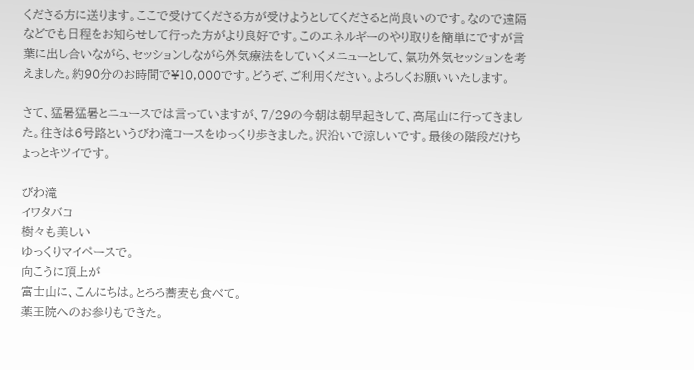くださる方に送ります。ここで受けてくださる方が受けようとしてくださると尚良いのです。なので遠隔などでも日程をお知らせして行った方がより良好です。このエネルギーのやり取りを簡単にですが言葉に出し合いながら、セッションしながら外気療法をしていくメニューとして、氣功外気セッションを考えました。約90分のお時間で¥10,000です。どうぞ、ご利用ください。よろしくお願いいたします。

さて、猛暑猛暑とニュースでは言っていますが、7/29の今朝は朝早起きして、高尾山に行ってきました。往きは6号路というびわ滝コースをゆっくり歩きました。沢沿いで涼しいです。最後の階段だけちょっとキツイです。

びわ滝
イワタバコ
樹々も美しい
ゆっくりマイペースで。
向こうに頂上が
富士山に、こんにちは。とろろ蕎麦も食べて。
薬王院へのお参りもできた。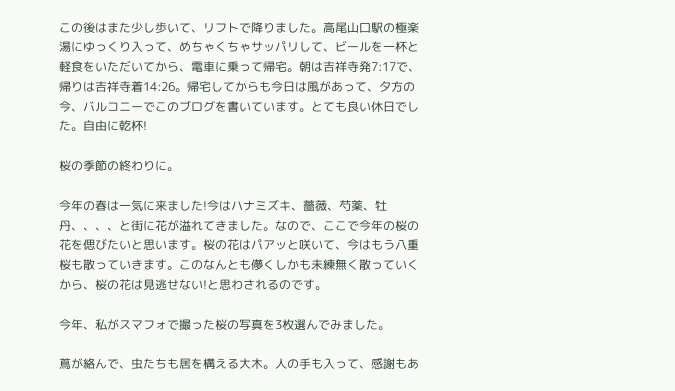この後はまた少し歩いて、リフトで降りました。高尾山口駅の極楽湯にゆっくり入って、めちゃくちゃサッパリして、ビールを一杯と軽食をいただいてから、電車に乗って帰宅。朝は吉祥寺発7:17で、帰りは吉祥寺着14:26。帰宅してからも今日は風があって、夕方の今、バルコニーでこのブログを書いています。とても良い休日でした。自由に乾杯!

桜の季節の終わりに。

今年の春は一気に来ました!今はハナミズキ、薔薇、芍薬、牡丹、、、、と街に花が溢れてきました。なので、ここで今年の桜の花を偲びたいと思います。桜の花はパアッと咲いて、今はもう八重桜も散っていきます。このなんとも儚くしかも未練無く散っていくから、桜の花は見逃せない!と思わされるのです。

今年、私がスマフォで撮った桜の写真を3枚選んでみました。

蔦が絡んで、虫たちも居を構える大木。人の手も入って、感謝もあ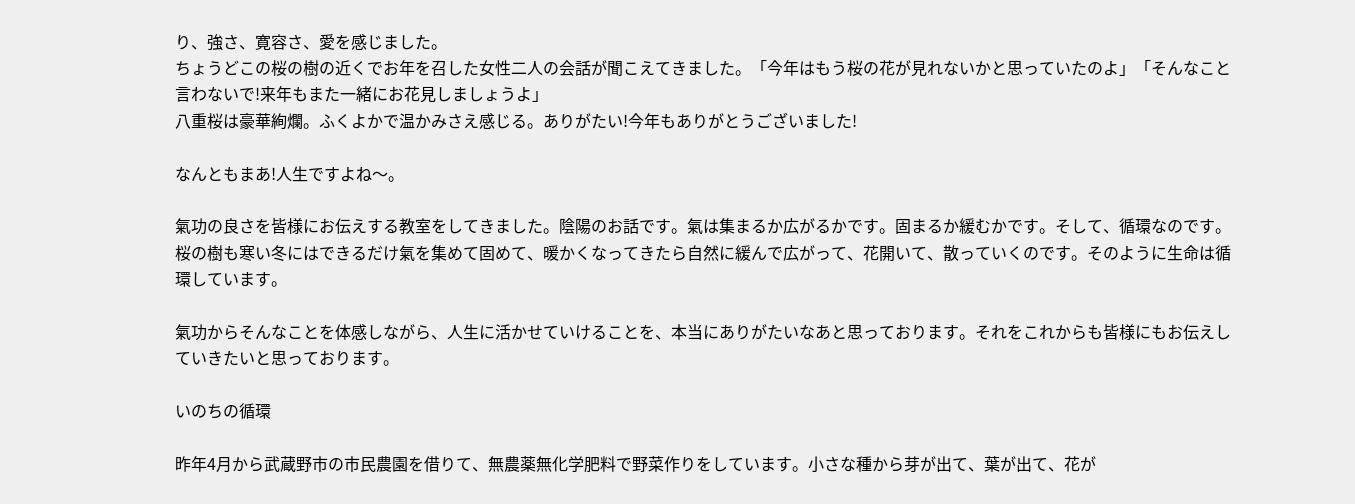り、強さ、寛容さ、愛を感じました。
ちょうどこの桜の樹の近くでお年を召した女性二人の会話が聞こえてきました。「今年はもう桜の花が見れないかと思っていたのよ」「そんなこと言わないで!来年もまた一緒にお花見しましょうよ」
八重桜は豪華絢爛。ふくよかで温かみさえ感じる。ありがたい!今年もありがとうございました!

なんともまあ!人生ですよね〜。

氣功の良さを皆様にお伝えする教室をしてきました。陰陽のお話です。氣は集まるか広がるかです。固まるか緩むかです。そして、循環なのです。桜の樹も寒い冬にはできるだけ氣を集めて固めて、暖かくなってきたら自然に緩んで広がって、花開いて、散っていくのです。そのように生命は循環しています。

氣功からそんなことを体感しながら、人生に活かせていけることを、本当にありがたいなあと思っております。それをこれからも皆様にもお伝えしていきたいと思っております。

いのちの循環

昨年4月から武蔵野市の市民農園を借りて、無農薬無化学肥料で野菜作りをしています。小さな種から芽が出て、葉が出て、花が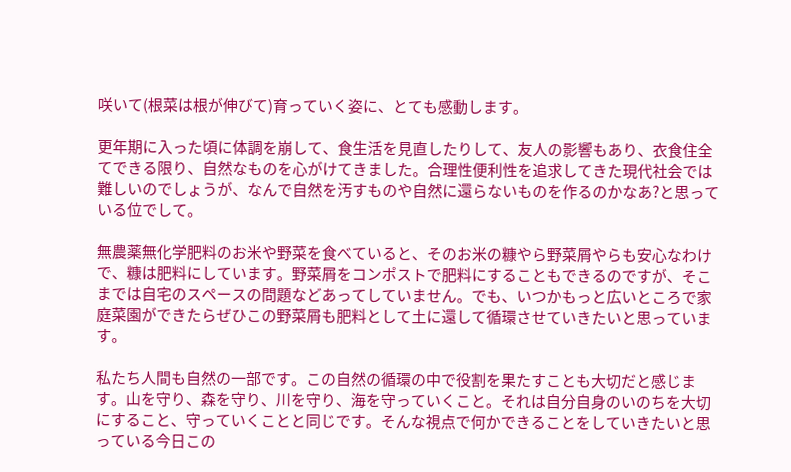咲いて(根菜は根が伸びて)育っていく姿に、とても感動します。

更年期に入った頃に体調を崩して、食生活を見直したりして、友人の影響もあり、衣食住全てできる限り、自然なものを心がけてきました。合理性便利性を追求してきた現代社会では難しいのでしょうが、なんで自然を汚すものや自然に還らないものを作るのかなあ?と思っている位でして。

無農薬無化学肥料のお米や野菜を食べていると、そのお米の糠やら野菜屑やらも安心なわけで、糠は肥料にしています。野菜屑をコンポストで肥料にすることもできるのですが、そこまでは自宅のスペースの問題などあってしていません。でも、いつかもっと広いところで家庭菜園ができたらぜひこの野菜屑も肥料として土に還して循環させていきたいと思っています。

私たち人間も自然の一部です。この自然の循環の中で役割を果たすことも大切だと感じます。山を守り、森を守り、川を守り、海を守っていくこと。それは自分自身のいのちを大切にすること、守っていくことと同じです。そんな視点で何かできることをしていきたいと思っている今日この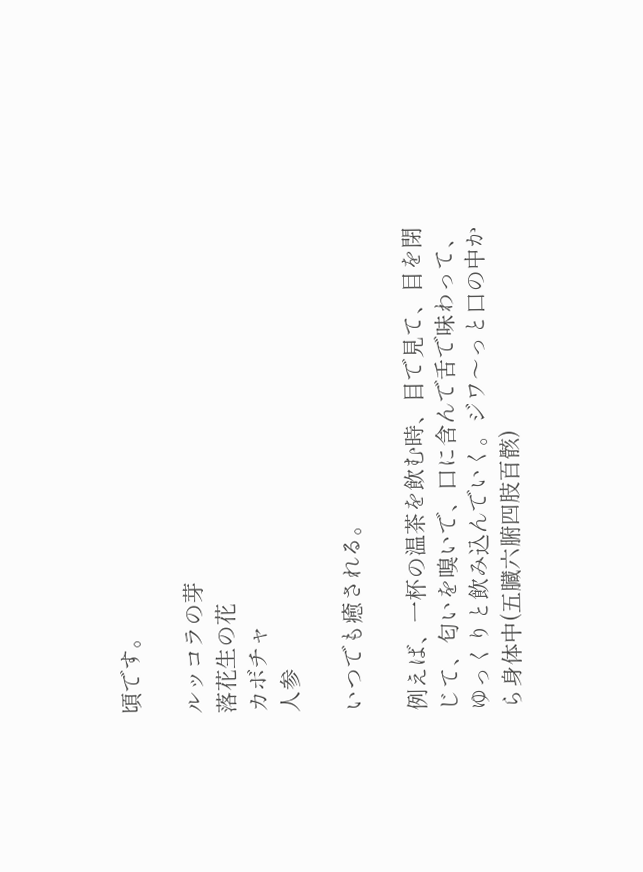頃です。

ルッコラの芽
落花生の花
カボチャ
人参

いつでも癒される。

例えば、一杯の温茶を飲む時、目で見て、目を閉じて、匂いを嗅いで、口に含んで舌で味わって、ゆっくりと飲み込んでいく。ジワ〜っと口の中から身体中(五臓六腑四肢百骸)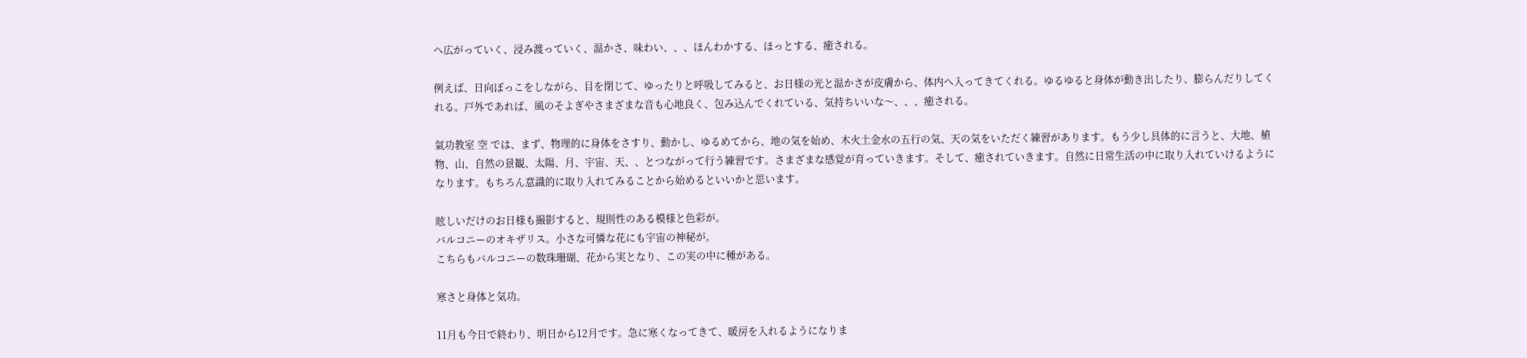へ広がっていく、浸み渡っていく、温かさ、味わい、、、ほんわかする、ほっとする、癒される。

例えば、日向ぼっこをしながら、目を閉じて、ゆったりと呼吸してみると、お日様の光と温かさが皮膚から、体内へ入ってきてくれる。ゆるゆると身体が動き出したり、膨らんだりしてくれる。戸外であれば、風のそよぎやさまざまな音も心地良く、包み込んでくれている、気持ちいいな〜、、、癒される。

氣功教室 空 では、まず、物理的に身体をさすり、動かし、ゆるめてから、地の気を始め、木火土金水の五行の気、天の気をいただく練習があります。もう少し具体的に言うと、大地、植物、山、自然の景観、太陽、月、宇宙、天、、とつながって行う練習です。さまざまな感覚が育っていきます。そして、癒されていきます。自然に日常生活の中に取り入れていけるようになります。もちろん意識的に取り入れてみることから始めるといいかと思います。

眩しいだけのお日様も撮影すると、規則性のある模様と色彩が。
バルコニーのオキザリス。小さな可憐な花にも宇宙の神秘が。
こちらもバルコニーの数珠珊瑚、花から実となり、この実の中に種がある。

寒さと身体と気功。

11月も今日で終わり、明日から12月です。急に寒くなってきて、暖房を入れるようになりま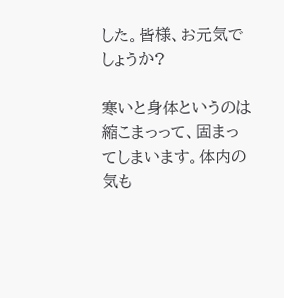した。皆様、お元気でしょうか?

寒いと身体というのは縮こまっって、固まってしまいます。体内の気も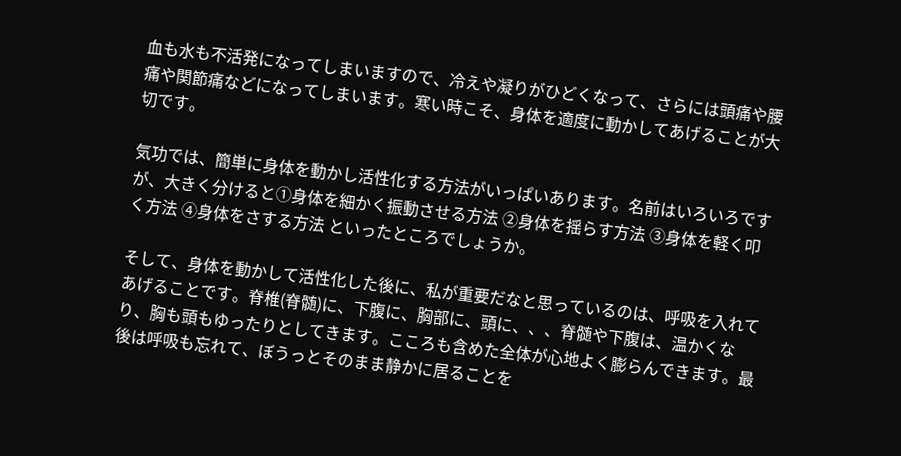血も水も不活発になってしまいますので、冷えや凝りがひどくなって、さらには頭痛や腰痛や関節痛などになってしまいます。寒い時こそ、身体を適度に動かしてあげることが大切です。

気功では、簡単に身体を動かし活性化する方法がいっぱいあります。名前はいろいろですが、大きく分けると①身体を細かく振動させる方法 ②身体を揺らす方法 ③身体を軽く叩く方法 ④身体をさする方法 といったところでしょうか。

そして、身体を動かして活性化した後に、私が重要だなと思っているのは、呼吸を入れてあげることです。脊椎(脊髄)に、下腹に、胸部に、頭に、、、脊髄や下腹は、温かくなり、胸も頭もゆったりとしてきます。こころも含めた全体が心地よく膨らんできます。最後は呼吸も忘れて、ぼうっとそのまま静かに居ることを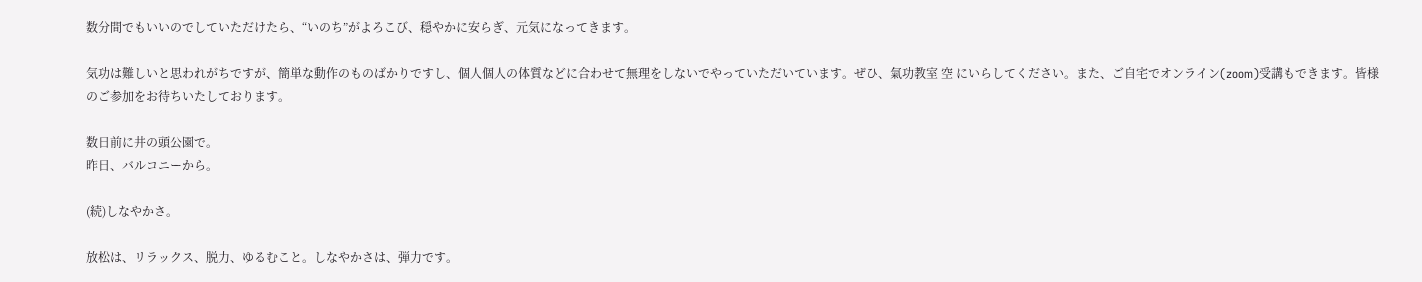数分間でもいいのでしていただけたら、“いのち”がよろこび、穏やかに安らぎ、元気になってきます。

気功は難しいと思われがちですが、簡単な動作のものばかりですし、個人個人の体質などに合わせて無理をしないでやっていただいています。ぜひ、氣功教室 空 にいらしてください。また、ご自宅でオンライン(zoom)受講もできます。皆様のご参加をお待ちいたしております。

数日前に井の頭公園で。
昨日、バルコニーから。

(続)しなやかさ。

放松は、リラックス、脱力、ゆるむこと。しなやかさは、弾力です。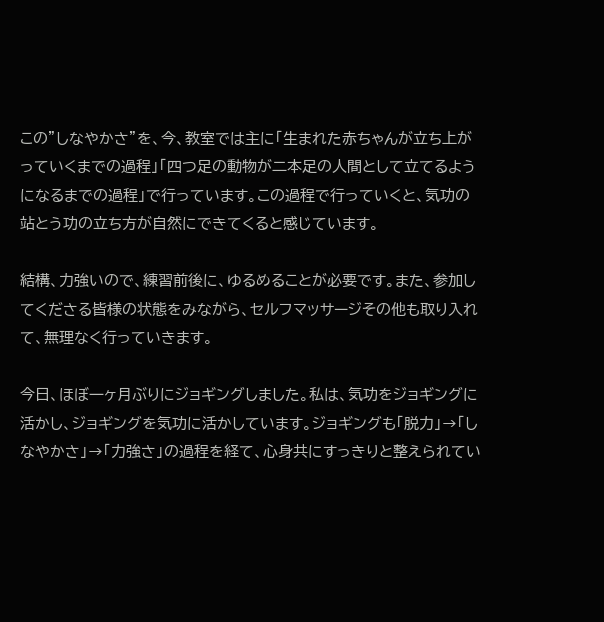この”しなやかさ”を、今、教室では主に「生まれた赤ちゃんが立ち上がっていくまでの過程」「四つ足の動物が二本足の人間として立てるようになるまでの過程」で行っています。この過程で行っていくと、気功の站とう功の立ち方が自然にできてくると感じています。

結構、力強いので、練習前後に、ゆるめることが必要です。また、参加してくださる皆様の状態をみながら、セルフマッサージその他も取り入れて、無理なく行っていきます。

今日、ほぼ一ヶ月ぶりにジョギングしました。私は、気功をジョギングに活かし、ジョギングを気功に活かしています。ジョギングも「脱力」→「しなやかさ」→「力強さ」の過程を経て、心身共にすっきりと整えられてい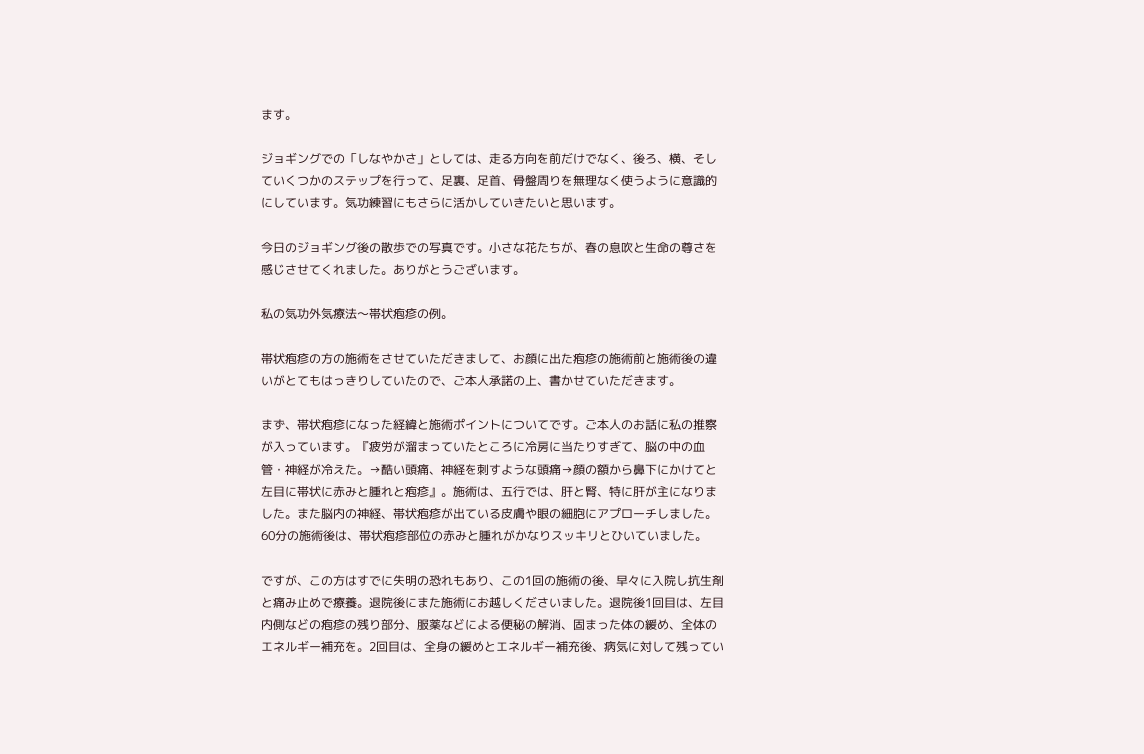ます。

ジョギングでの「しなやかさ」としては、走る方向を前だけでなく、後ろ、横、そしていくつかのステップを行って、足裏、足首、骨盤周りを無理なく使うように意識的にしています。気功練習にもさらに活かしていきたいと思います。

今日のジョギング後の散歩での写真です。小さな花たちが、春の息吹と生命の尊さを感じさせてくれました。ありがとうございます。

私の気功外気療法〜帯状疱疹の例。

帯状疱疹の方の施術をさせていただきまして、お顔に出た疱疹の施術前と施術後の違いがとてもはっきりしていたので、ご本人承諾の上、書かせていただきます。

まず、帯状疱疹になった経緯と施術ポイントについてです。ご本人のお話に私の推察が入っています。『疲労が溜まっていたところに冷房に当たりすぎて、脳の中の血管・神経が冷えた。→酷い頭痛、神経を刺すような頭痛→顔の額から鼻下にかけてと左目に帯状に赤みと腫れと疱疹』。施術は、五行では、肝と腎、特に肝が主になりました。また脳内の神経、帯状疱疹が出ている皮膚や眼の細胞にアプローチしました。60分の施術後は、帯状疱疹部位の赤みと腫れがかなりスッキリとひいていました。

ですが、この方はすでに失明の恐れもあり、この1回の施術の後、早々に入院し抗生剤と痛み止めで療養。退院後にまた施術にお越しくださいました。退院後1回目は、左目内側などの疱疹の残り部分、服薬などによる便秘の解消、固まった体の緩め、全体のエネルギー補充を。2回目は、全身の緩めとエネルギー補充後、病気に対して残ってい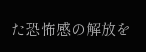た恐怖感の解放を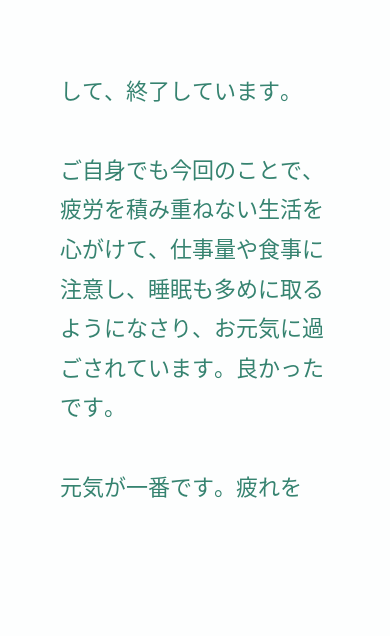して、終了しています。

ご自身でも今回のことで、疲労を積み重ねない生活を心がけて、仕事量や食事に注意し、睡眠も多めに取るようになさり、お元気に過ごされています。良かったです。

元気が一番です。疲れを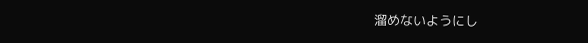溜めないようにし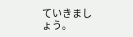ていきましょう。